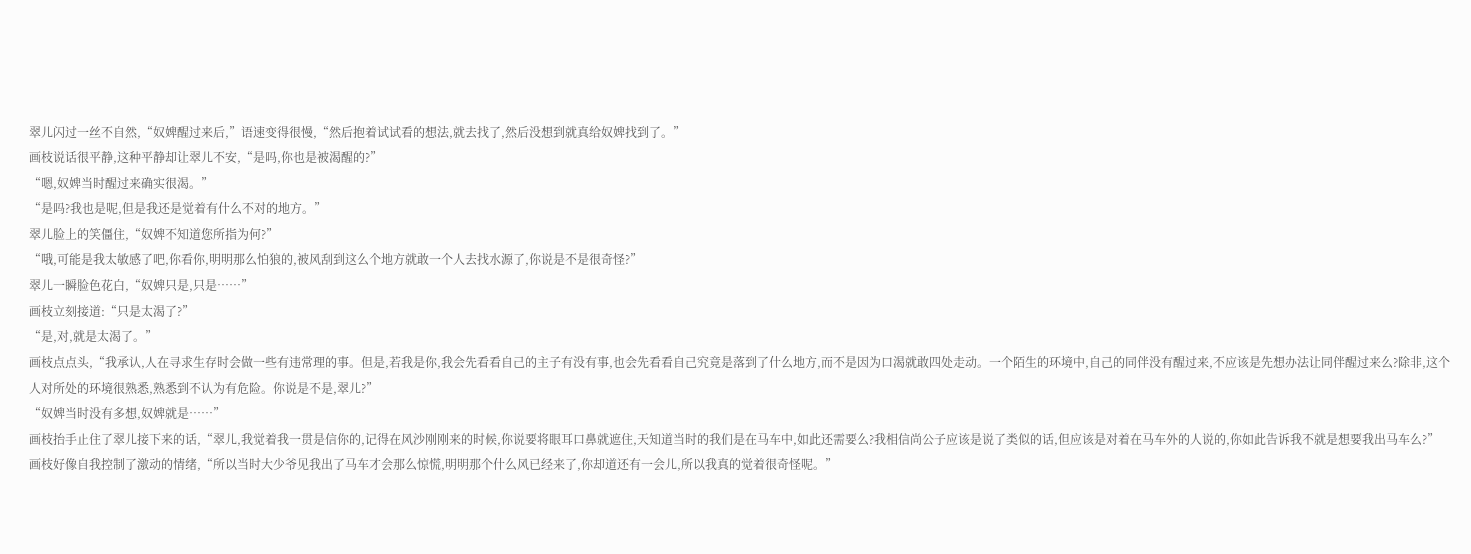翠儿闪过一丝不自然,“奴婢醒过来后,”语速变得很慢,“然后抱着试试看的想法,就去找了,然后没想到就真给奴婢找到了。”
画枝说话很平静,这种平静却让翠儿不安,“是吗,你也是被渴醒的?”
“嗯,奴婢当时醒过来确实很渴。”
“是吗?我也是呢,但是我还是觉着有什么不对的地方。”
翠儿脸上的笑僵住,“奴婢不知道您所指为何?”
“哦,可能是我太敏感了吧,你看你,明明那么怕狼的,被风刮到这么个地方就敢一个人去找水源了,你说是不是很奇怪?”
翠儿一瞬脸色花白,“奴婢只是,只是……”
画枝立刻接道:“只是太渴了?”
“是,对,就是太渴了。”
画枝点点头,“我承认,人在寻求生存时会做一些有违常理的事。但是,若我是你,我会先看看自己的主子有没有事,也会先看看自己究竟是落到了什么地方,而不是因为口渴就敢四处走动。一个陌生的环境中,自己的同伴没有醒过来,不应该是先想办法让同伴醒过来么?除非,这个人对所处的环境很熟悉,熟悉到不认为有危险。你说是不是,翠儿?”
“奴婢当时没有多想,奴婢就是……”
画枝抬手止住了翠儿接下来的话,“翠儿,我觉着我一贯是信你的,记得在风沙刚刚来的时候,你说要将眼耳口鼻就遮住,天知道当时的我们是在马车中,如此还需要么?我相信尚公子应该是说了类似的话,但应该是对着在马车外的人说的,你如此告诉我不就是想要我出马车么?”
画枝好像自我控制了激动的情绪,“所以当时大少爷见我出了马车才会那么惊慌,明明那个什么风已经来了,你却道还有一会儿,所以我真的觉着很奇怪呢。”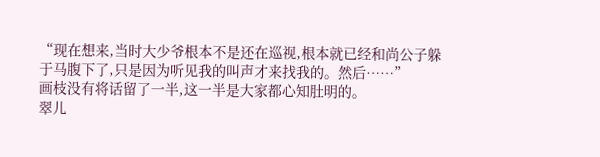“现在想来,当时大少爷根本不是还在巡视,根本就已经和尚公子躲于马腹下了,只是因为听见我的叫声才来找我的。然后……”
画枝没有将话留了一半,这一半是大家都心知肚明的。
翠儿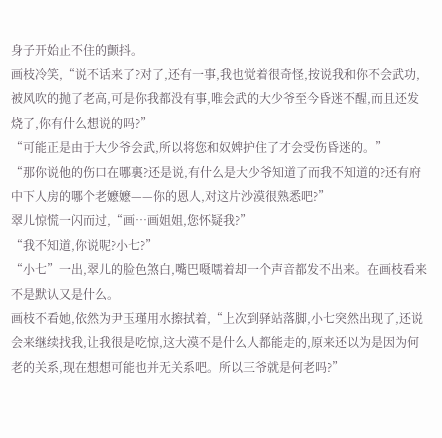身子开始止不住的颤抖。
画枝冷笑,“说不话来了?对了,还有一事,我也觉着很奇怪,按说我和你不会武功,被风吹的抛了老高,可是你我都没有事,唯会武的大少爷至今昏迷不醒,而且还发烧了,你有什么想说的吗?”
“可能正是由于大少爷会武,所以将您和奴婢护住了才会受伤昏迷的。”
“那你说他的伤口在哪裏?还是说,有什么是大少爷知道了而我不知道的?还有府中下人房的哪个老嬷嬷——你的恩人,对这片沙漠很熟悉吧?”
翠儿惊慌一闪而过,“画…画姐姐,您怀疑我?”
“我不知道,你说呢?小七?”
“小七”一出,翠儿的脸色煞白,嘴巴嗫嚅着却一个声音都发不出来。在画枝看来不是默认又是什么。
画枝不看她,依然为尹玉瑾用水擦拭着,“上次到驿站落脚,小七突然出现了,还说会来继续找我,让我很是吃惊,这大漠不是什么人都能走的,原来还以为是因为何老的关系,现在想想可能也并无关系吧。所以三爷就是何老吗?”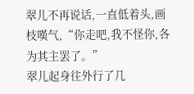翠儿不再说话,一直低着头,画枝嘆气,“你走吧,我不怪你,各为其主罢了。”
翠儿起身往外行了几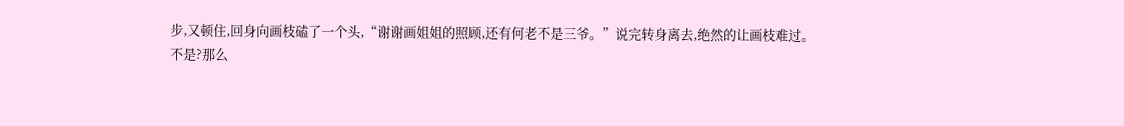步,又顿住,回身向画枝磕了一个头,“谢谢画姐姐的照顾,还有何老不是三爷。”说完转身离去,绝然的让画枝难过。
不是?那么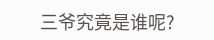三爷究竟是谁呢?